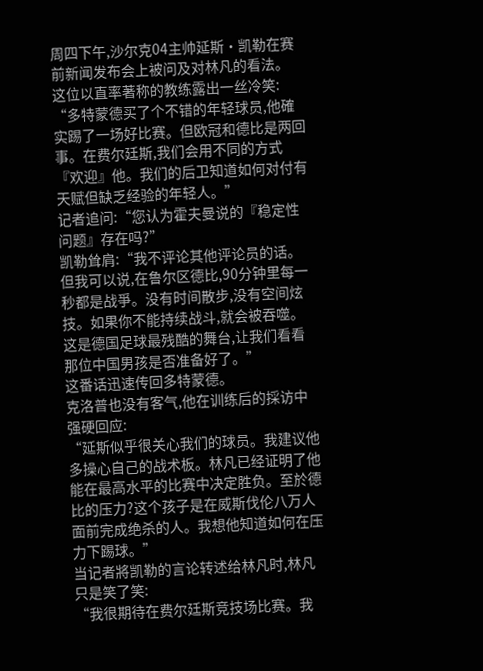周四下午,沙尔克04主帅延斯·凯勒在赛前新闻发布会上被问及对林凡的看法。
这位以直率著称的教练露出一丝冷笑:
“多特蒙德买了个不错的年轻球员,他確实踢了一场好比赛。但欧冠和德比是两回事。在费尔廷斯,我们会用不同的方式『欢迎』他。我们的后卫知道如何对付有天赋但缺乏经验的年轻人。”
记者追问:“您认为霍夫曼说的『稳定性问题』存在吗?”
凯勒耸肩:“我不评论其他评论员的话。但我可以说,在鲁尔区德比,90分钟里每一秒都是战爭。没有时间散步,没有空间炫技。如果你不能持续战斗,就会被吞噬。这是德国足球最残酷的舞台,让我们看看那位中国男孩是否准备好了。”
这番话迅速传回多特蒙德。
克洛普也没有客气,他在训练后的採访中强硬回应:
“延斯似乎很关心我们的球员。我建议他多操心自己的战术板。林凡已经证明了他能在最高水平的比赛中决定胜负。至於德比的压力?这个孩子是在威斯伐伦八万人面前完成绝杀的人。我想他知道如何在压力下踢球。”
当记者將凯勒的言论转述给林凡时,林凡只是笑了笑:
“我很期待在费尔廷斯竞技场比赛。我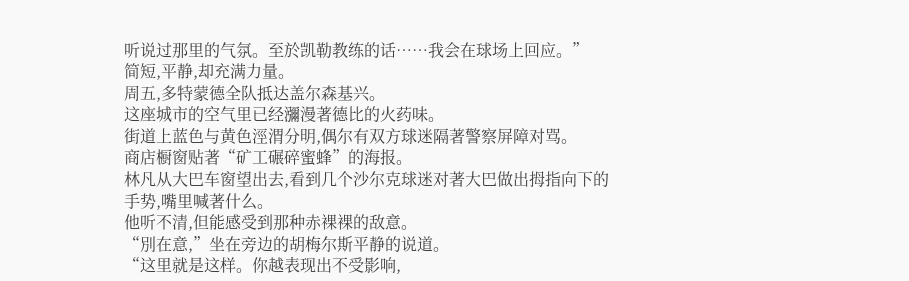听说过那里的气氛。至於凯勒教练的话……我会在球场上回应。”
简短,平静,却充满力量。
周五,多特蒙德全队抵达盖尔森基兴。
这座城市的空气里已经瀰漫著德比的火药味。
街道上蓝色与黄色涇渭分明,偶尔有双方球迷隔著警察屏障对骂。
商店橱窗贴著“矿工碾碎蜜蜂”的海报。
林凡从大巴车窗望出去,看到几个沙尔克球迷对著大巴做出拇指向下的手势,嘴里喊著什么。
他听不清,但能感受到那种赤裸裸的敌意。
“別在意,”坐在旁边的胡梅尔斯平静的说道。
“这里就是这样。你越表现出不受影响,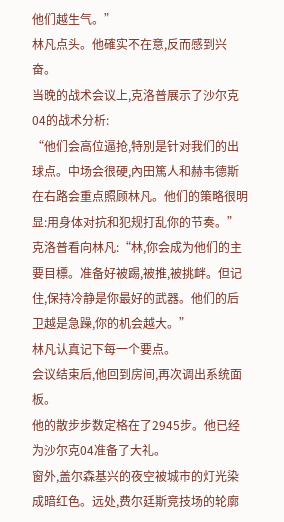他们越生气。”
林凡点头。他確实不在意,反而感到兴奋。
当晚的战术会议上,克洛普展示了沙尔克04的战术分析:
“他们会高位逼抢,特別是针对我们的出球点。中场会很硬,內田篤人和赫韦德斯在右路会重点照顾林凡。他们的策略很明显:用身体对抗和犯规打乱你的节奏。”
克洛普看向林凡:“林,你会成为他们的主要目標。准备好被踢,被推,被挑衅。但记住,保持冷静是你最好的武器。他们的后卫越是急躁,你的机会越大。”
林凡认真记下每一个要点。
会议结束后,他回到房间,再次调出系统面板。
他的散步步数定格在了2945步。他已经为沙尔克04准备了大礼。
窗外,盖尔森基兴的夜空被城市的灯光染成暗红色。远处,费尔廷斯竞技场的轮廓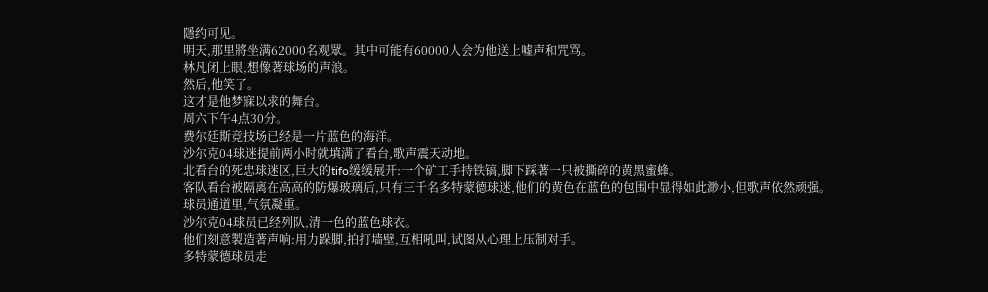隱约可见。
明天,那里將坐满62000名观眾。其中可能有60000人会为他送上嘘声和咒骂。
林凡闭上眼,想像著球场的声浪。
然后,他笑了。
这才是他梦寐以求的舞台。
周六下午4点30分。
费尔廷斯竞技场已经是一片蓝色的海洋。
沙尔克04球迷提前两小时就填满了看台,歌声震天动地。
北看台的死忠球迷区,巨大的tifo缓缓展开:一个矿工手持铁镐,脚下踩著一只被撕碎的黄黑蜜蜂。
客队看台被隔离在高高的防爆玻璃后,只有三千名多特蒙德球迷,他们的黄色在蓝色的包围中显得如此渺小,但歌声依然顽强。
球员通道里,气氛凝重。
沙尔克04球员已经列队,清一色的蓝色球衣。
他们刻意製造著声响:用力跺脚,拍打墙壁,互相吼叫,试图从心理上压制对手。
多特蒙德球员走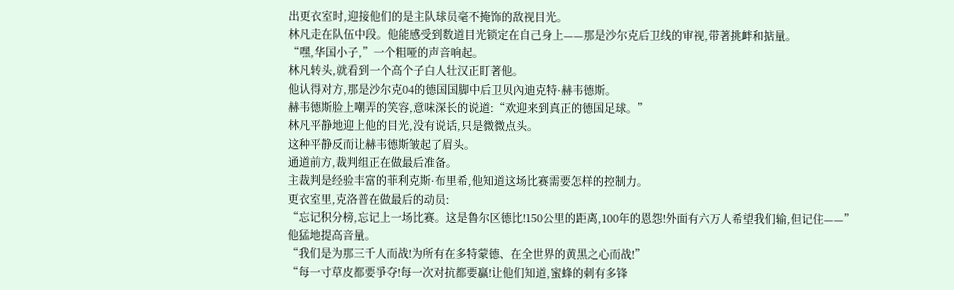出更衣室时,迎接他们的是主队球员毫不掩饰的敌视目光。
林凡走在队伍中段。他能感受到数道目光锁定在自己身上——那是沙尔克后卫线的审视,带著挑衅和掂量。
“嘿,华国小子,”一个粗哑的声音响起。
林凡转头,就看到一个高个子白人壮汉正盯著他。
他认得对方,那是沙尔克04的德国国脚中后卫贝內迪克特·赫韦德斯。
赫韦德斯脸上嘲弄的笑容,意味深长的说道:“欢迎来到真正的德国足球。”
林凡平静地迎上他的目光,没有说话,只是微微点头。
这种平静反而让赫韦德斯皱起了眉头。
通道前方,裁判组正在做最后准备。
主裁判是经验丰富的菲利克斯·布里希,他知道这场比赛需要怎样的控制力。
更衣室里,克洛普在做最后的动员:
“忘记积分榜,忘记上一场比赛。这是鲁尔区德比!150公里的距离,100年的恩怨!外面有六万人希望我们输,但记住——”
他猛地提高音量。
“我们是为那三千人而战!为所有在多特蒙德、在全世界的黄黑之心而战!”
“每一寸草皮都要爭夺!每一次对抗都要贏!让他们知道,蜜蜂的刺有多锋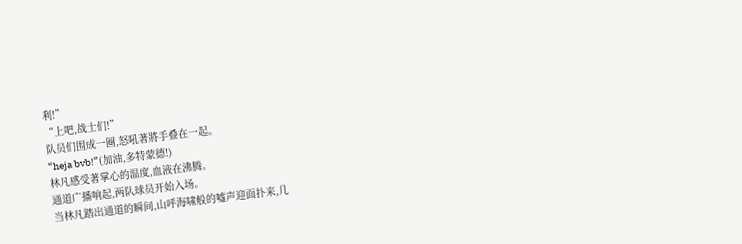利!”
“上吧,战士们!”
队员们围成一圈,怒吼著將手叠在一起。
“heja bvb!”(加油,多特蒙德!)
林凡感受著掌心的温度,血液在沸腾。
通道广播响起,两队球员开始入场。
当林凡踏出通道的瞬间,山呼海啸般的嘘声迎面扑来,几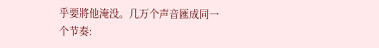乎要將他淹没。几万个声音匯成同一个节奏: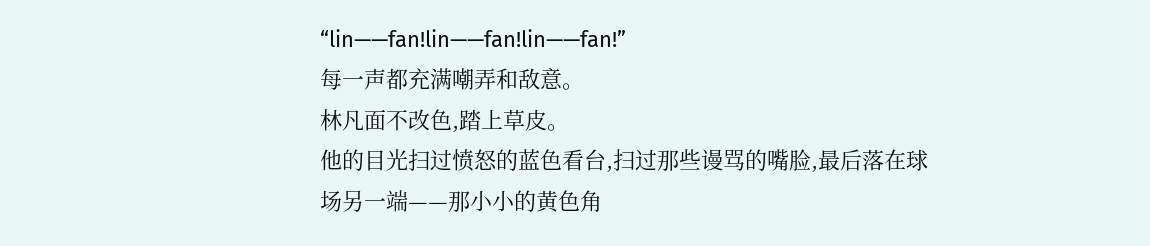“lin——fan!lin——fan!lin——fan!”
每一声都充满嘲弄和敌意。
林凡面不改色,踏上草皮。
他的目光扫过愤怒的蓝色看台,扫过那些谩骂的嘴脸,最后落在球场另一端——那小小的黄色角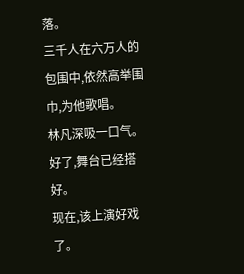落。
三千人在六万人的包围中,依然高举围巾,为他歌唱。
林凡深吸一口气。
好了,舞台已经搭好。
现在,该上演好戏了。